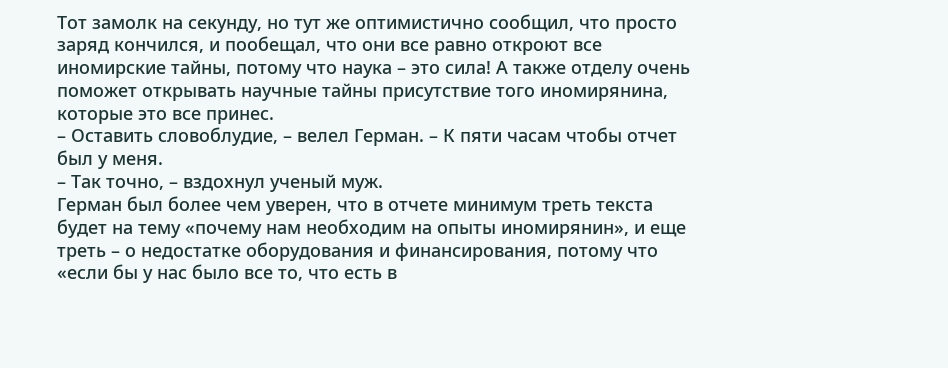Тот замолк на секунду, но тут же оптимистично сообщил, что просто заряд кончился, и пообещал, что они все равно откроют все иномирские тайны, потому что наука – это сила! А также отделу очень поможет открывать научные тайны присутствие того иномирянина, которые это все принес.
– Оставить словоблудие, – велел Герман. – К пяти часам чтобы отчет был у меня.
– Так точно, – вздохнул ученый муж.
Герман был более чем уверен, что в отчете минимум треть текста будет на тему «почему нам необходим на опыты иномирянин», и еще треть – о недостатке оборудования и финансирования, потому что «если бы у нас было все то, что есть в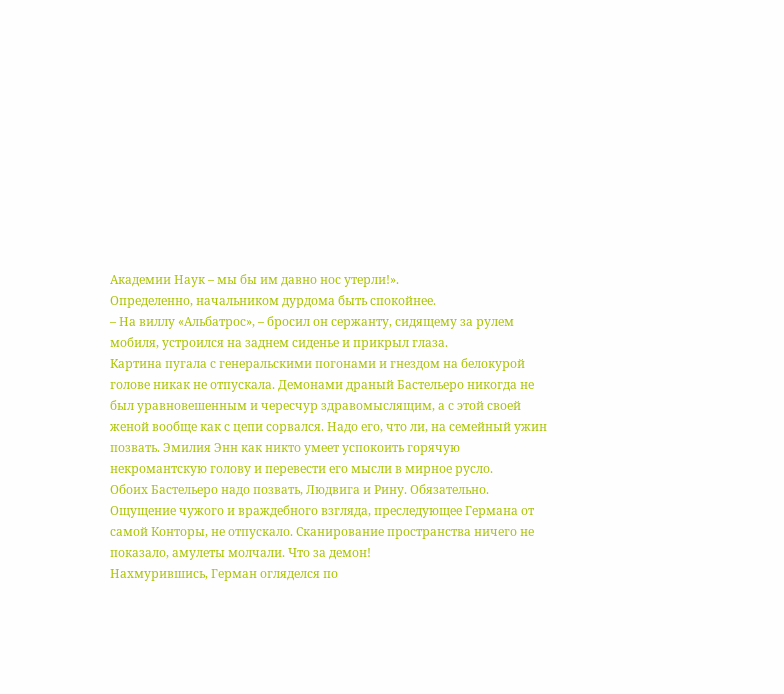Академии Наук – мы бы им давно нос утерли!».
Определенно, начальником дурдома быть спокойнее.
– На виллу «Альбатрос», – бросил он сержанту, сидящему за рулем мобиля, устроился на заднем сиденье и прикрыл глаза.
Картина пугала с генеральскими погонами и гнездом на белокурой голове никак не отпускала. Демонами драный Бастельеро никогда не был уравновешенным и чересчур здравомыслящим, а с этой своей женой вообще как с цепи сорвался. Надо его, что ли, на семейный ужин позвать. Эмилия Энн как никто умеет успокоить горячую некромантскую голову и перевести его мысли в мирное русло.
Обоих Бастельеро надо позвать, Людвига и Рину. Обязательно.
Ощущение чужого и враждебного взгляда, преследующее Германа от самой Конторы, не отпускало. Сканирование пространства ничего не показало, амулеты молчали. Что за демон!
Нахмурившись, Герман огляделся по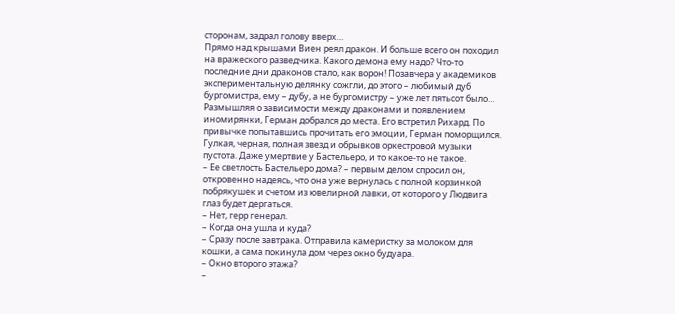сторонам, задрал голову вверх…
Прямо над крышами Виен реял дракон. И больше всего он походил на вражеского разведчика. Какого демона ему надо? Что-то последние дни драконов стало, как ворон! Позавчера у академиков экспериментальную делянку сожгли, до этого – любимый дуб бургомистра, ему – дубу, а не бургомистру – уже лет пятьсот было…
Размышляя о зависимости между драконами и появлением иномирянки, Герман добрался до места. Его встретил Рихард. По привычке попытавшись прочитать его эмоции, Герман поморщился. Гулкая, черная, полная звезд и обрывков оркестровой музыки пустота. Даже умертвие у Бастельеро, и то какое-то не такое.
– Ее светлость Бастельеро дома? – первым делом спросил он, откровенно надеясь, что она уже вернулась с полной корзинкой побрякушек и счетом из ювелирной лавки, от которого у Людвига глаз будет дергаться.
– Нет, герр генерал.
– Когда она ушла и куда?
– Сразу после завтрака. Отправила камеристку за молоком для кошки, а сама покинула дом через окно будуара.
– Окно второго этажа?
–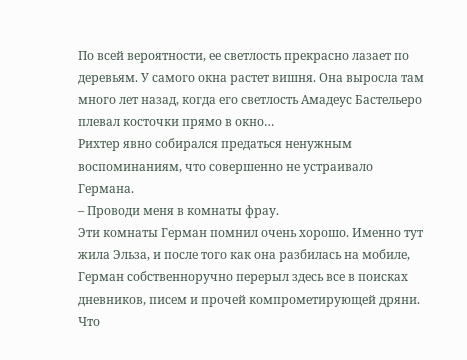По всей вероятности, ее светлость прекрасно лазает по деревьям. У самого окна растет вишня. Она выросла там много лет назад, когда его светлость Амадеус Бастельеро плевал косточки прямо в окно…
Рихтер явно собирался предаться ненужным воспоминаниям, что совершенно не устраивало Германа.
– Проводи меня в комнаты фрау.
Эти комнаты Герман помнил очень хорошо. Именно тут жила Эльза, и после того как она разбилась на мобиле, Герман собственноручно перерыл здесь все в поисках дневников, писем и прочей компрометирующей дряни. Что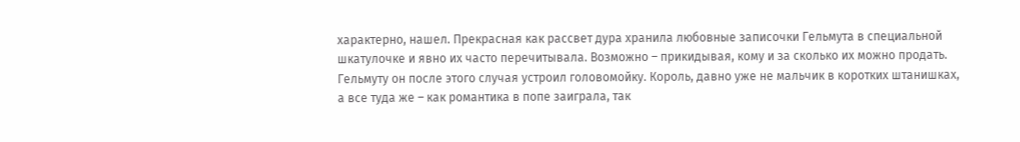характерно, нашел. Прекрасная как рассвет дура хранила любовные записочки Гельмута в специальной шкатулочке и явно их часто перечитывала. Возможно – прикидывая, кому и за сколько их можно продать.
Гельмуту он после этого случая устроил головомойку. Король, давно уже не мальчик в коротких штанишках, а все туда же – как романтика в попе заиграла, так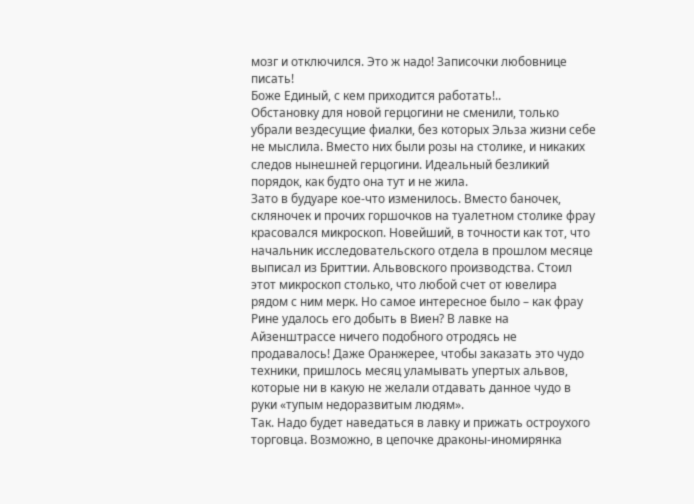мозг и отключился. Это ж надо! Записочки любовнице писать!
Боже Единый, с кем приходится работать!..
Обстановку для новой герцогини не сменили, только убрали вездесущие фиалки, без которых Эльза жизни себе не мыслила. Вместо них были розы на столике, и никаких следов нынешней герцогини. Идеальный безликий порядок, как будто она тут и не жила.
Зато в будуаре кое-что изменилось. Вместо баночек, скляночек и прочих горшочков на туалетном столике фрау красовался микроскоп. Новейший, в точности как тот, что начальник исследовательского отдела в прошлом месяце выписал из Бриттии. Альвовского производства. Стоил этот микроскоп столько, что любой счет от ювелира рядом с ним мерк. Но самое интересное было – как фрау Рине удалось его добыть в Виен? В лавке на Айзенштрассе ничего подобного отродясь не продавалось! Даже Оранжерее, чтобы заказать это чудо техники, пришлось месяц уламывать упертых альвов, которые ни в какую не желали отдавать данное чудо в руки «тупым недоразвитым людям».
Так. Надо будет наведаться в лавку и прижать остроухого торговца. Возможно, в цепочке драконы-иномирянка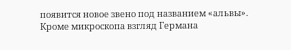появится новое звено под названием «альвы».
Кроме микроскопа взгляд Германа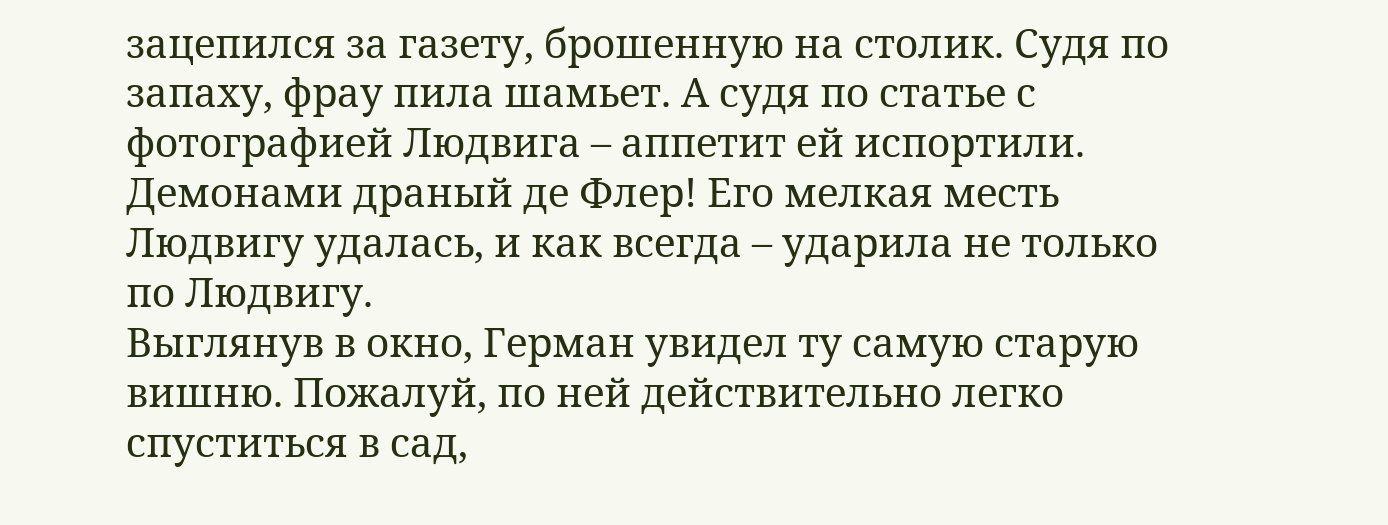зацепился за газету, брошенную на столик. Судя по запаху, фрау пила шамьет. А судя по статье с фотографией Людвига – аппетит ей испортили. Демонами драный де Флер! Его мелкая месть Людвигу удалась, и как всегда – ударила не только по Людвигу.
Выглянув в окно, Герман увидел ту самую старую вишню. Пожалуй, по ней действительно легко спуститься в сад,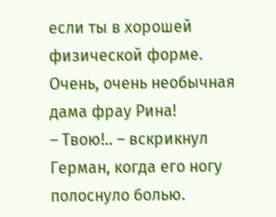если ты в хорошей физической форме. Очень, очень необычная дама фрау Рина!
– Твою!.. – вскрикнул Герман, когда его ногу полоснуло болью.